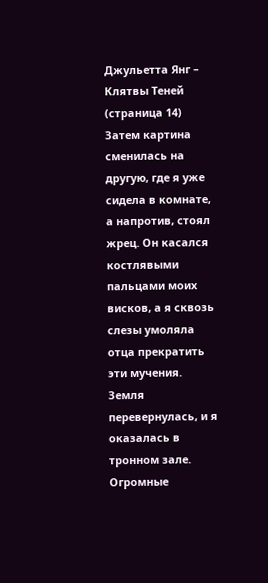Джульетта Янг – Клятвы Теней (страница 14)
Затем картина сменилась на другую, где я уже сидела в комнате, а напротив, стоял жрец. Он касался костлявыми пальцами моих висков, а я сквозь слезы умоляла отца прекратить эти мучения.
Земля перевернулась, и я оказалась в тронном зале. Огромные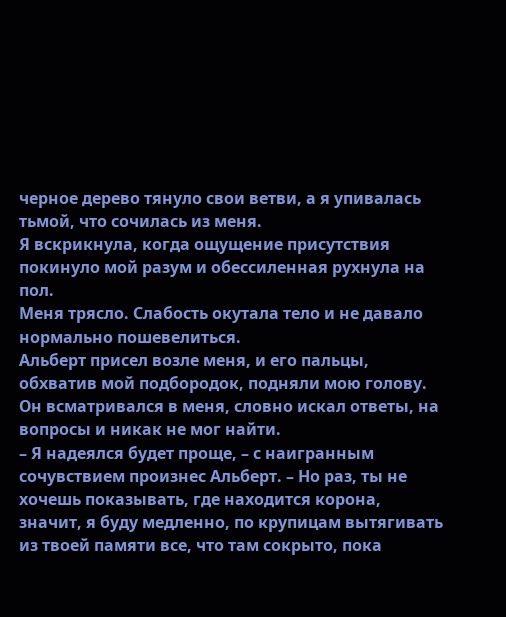черное дерево тянуло свои ветви, а я упивалась тьмой, что сочилась из меня.
Я вскрикнула, когда ощущение присутствия покинуло мой разум и обессиленная рухнула на пол.
Меня трясло. Слабость окутала тело и не давало нормально пошевелиться.
Альберт присел возле меня, и его пальцы, обхватив мой подбородок, подняли мою голову. Он всматривался в меня, словно искал ответы, на вопросы и никак не мог найти.
– Я надеялся будет проще, – с наигранным сочувствием произнес Альберт. – Но раз, ты не хочешь показывать, где находится корона, значит, я буду медленно, по крупицам вытягивать из твоей памяти все, что там сокрыто, пока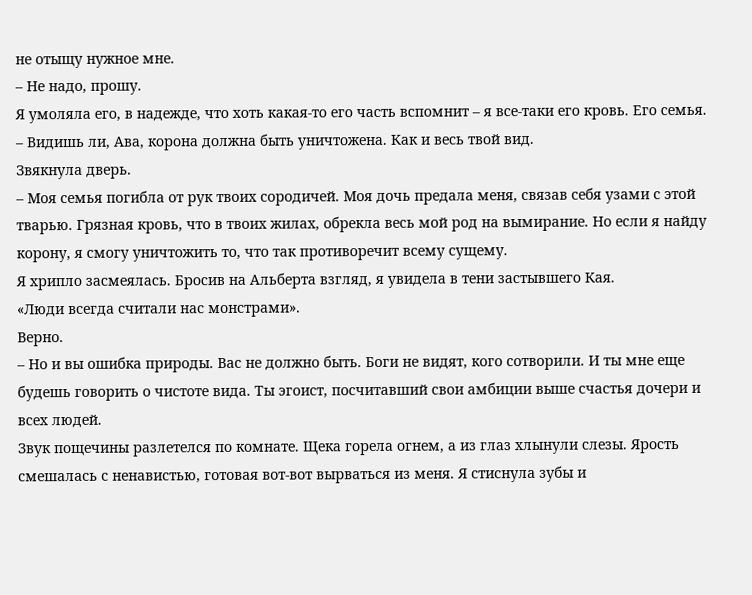не отыщу нужное мне.
– Не надо, прошу.
Я умоляла его, в надежде, что хоть какая-то его часть вспомнит – я все-таки его кровь. Его семья.
– Видишь ли, Ава, корона должна быть уничтожена. Как и весь твой вид.
Звякнула дверь.
– Моя семья погибла от рук твоих сородичей. Моя дочь предала меня, связав себя узами с этой тварью. Грязная кровь, что в твоих жилах, обрекла весь мой род на вымирание. Но если я найду корону, я смогу уничтожить то, что так противоречит всему сущему.
Я хрипло засмеялась. Бросив на Альберта взгляд, я увидела в тени застывшего Кая.
«Люди всегда считали нас монстрами».
Верно.
– Но и вы ошибка природы. Вас не должно быть. Боги не видят, кого сотворили. И ты мне еще будешь говорить о чистоте вида. Ты эгоист, посчитавший свои амбиции выше счастья дочери и всех людей.
Звук пощечины разлетелся по комнате. Щека горела огнем, а из глаз хлынули слезы. Ярость смешалась с ненавистью, готовая вот-вот вырваться из меня. Я стиснула зубы и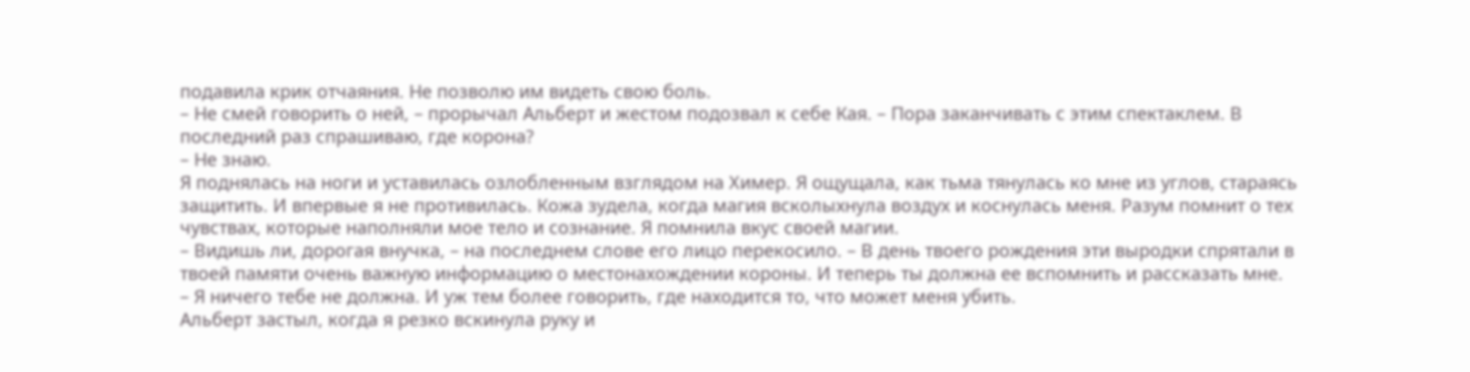подавила крик отчаяния. Не позволю им видеть свою боль.
– Не смей говорить о ней, – прорычал Альберт и жестом подозвал к себе Кая. – Пора заканчивать с этим спектаклем. В последний раз спрашиваю, где корона?
– Не знаю.
Я поднялась на ноги и уставилась озлобленным взглядом на Химер. Я ощущала, как тьма тянулась ко мне из углов, стараясь защитить. И впервые я не противилась. Кожа зудела, когда магия всколыхнула воздух и коснулась меня. Разум помнит о тех чувствах, которые наполняли мое тело и сознание. Я помнила вкус своей магии.
– Видишь ли, дорогая внучка, – на последнем слове его лицо перекосило. – В день твоего рождения эти выродки спрятали в твоей памяти очень важную информацию о местонахождении короны. И теперь ты должна ее вспомнить и рассказать мне.
– Я ничего тебе не должна. И уж тем более говорить, где находится то, что может меня убить.
Альберт застыл, когда я резко вскинула руку и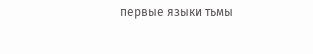первые языки тьмы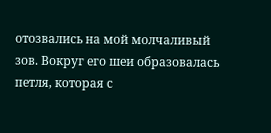отозвались на мой молчаливый зов. Вокруг его шеи образовалась петля, которая с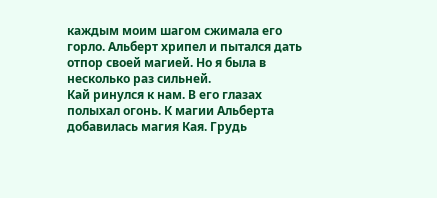каждым моим шагом сжимала его горло. Альберт хрипел и пытался дать отпор своей магией. Но я была в несколько раз сильней.
Кай ринулся к нам. В его глазах полыхал огонь. К магии Альберта добавилась магия Кая. Грудь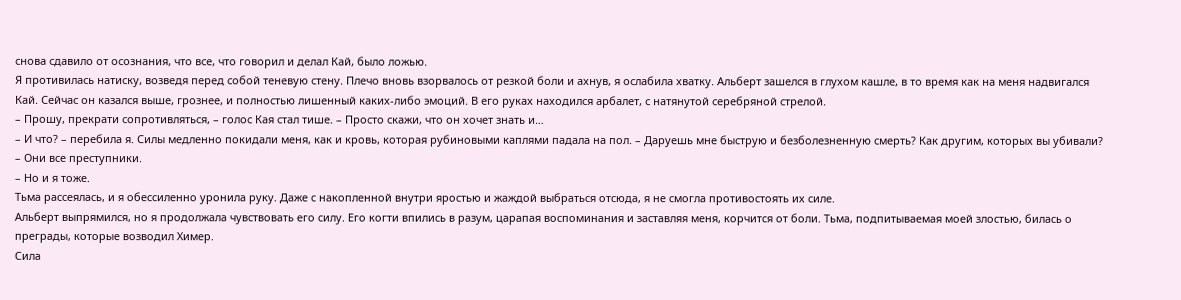снова сдавило от осознания, что все, что говорил и делал Кай, было ложью.
Я противилась натиску, возведя перед собой теневую стену. Плечо вновь взорвалось от резкой боли и ахнув, я ослабила хватку. Альберт зашелся в глухом кашле, в то время как на меня надвигался Кай. Сейчас он казался выше, грознее, и полностью лишенный каких-либо эмоций. В его руках находился арбалет, с натянутой серебряной стрелой.
– Прошу, прекрати сопротивляться, – голос Кая стал тише. – Просто скажи, что он хочет знать и…
– И что? – перебила я. Силы медленно покидали меня, как и кровь, которая рубиновыми каплями падала на пол. – Даруешь мне быструю и безболезненную смерть? Как другим, которых вы убивали?
– Они все преступники.
– Но и я тоже.
Тьма рассеялась, и я обессиленно уронила руку. Даже с накопленной внутри яростью и жаждой выбраться отсюда, я не смогла противостоять их силе.
Альберт выпрямился, но я продолжала чувствовать его силу. Его когти впились в разум, царапая воспоминания и заставляя меня, корчится от боли. Тьма, подпитываемая моей злостью, билась о преграды, которые возводил Химер.
Сила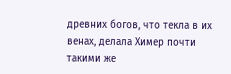древних богов, что текла в их венах, делала Химер почти такими же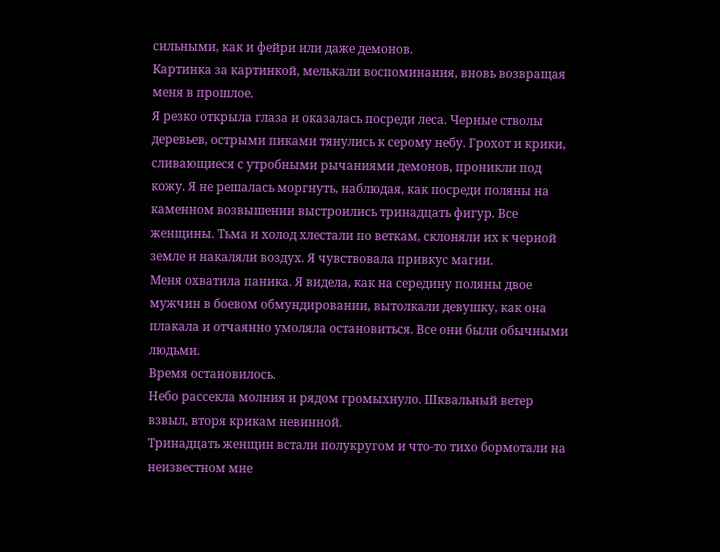сильными, как и фейри или даже демонов.
Картинка за картинкой, мелькали воспоминания, вновь возвращая меня в прошлое.
Я резко открыла глаза и оказалась посреди леса. Черные стволы деревьев, острыми пиками тянулись к серому небу. Грохот и крики, сливающиеся с утробными рычаниями демонов, проникли под кожу. Я не решалась моргнуть, наблюдая, как посреди поляны на каменном возвышении выстроились тринадцать фигур. Все женщины. Тьма и холод хлестали по веткам, склоняли их к черной земле и накаляли воздух. Я чувствовала привкус магии.
Меня охватила паника. Я видела, как на середину поляны двое мужчин в боевом обмундировании, вытолкали девушку, как она плакала и отчаянно умоляла остановиться. Все они были обычными людьми.
Время остановилось.
Небо рассекла молния и рядом громыхнуло. Шквальный ветер взвыл, вторя крикам невинной.
Тринадцать женщин встали полукругом и что-то тихо бормотали на неизвестном мне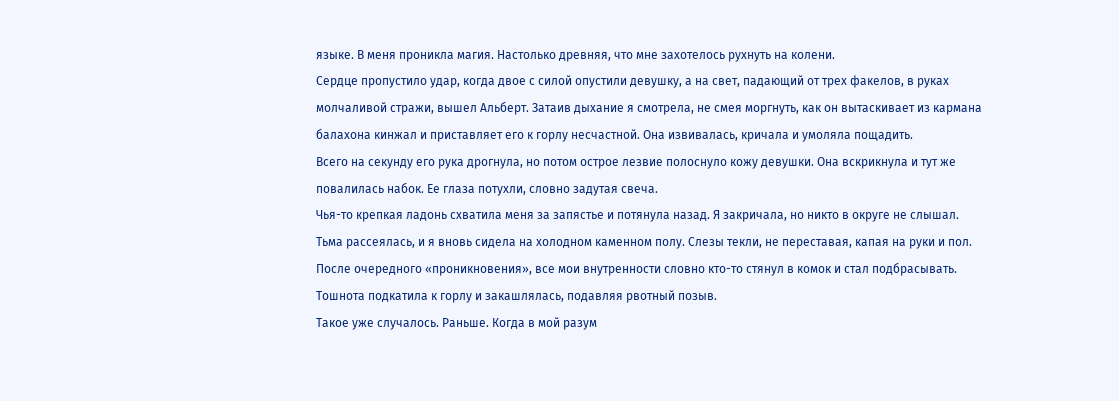языке. В меня проникла магия. Настолько древняя, что мне захотелось рухнуть на колени.
Сердце пропустило удар, когда двое с силой опустили девушку, а на свет, падающий от трех факелов, в руках молчаливой стражи, вышел Альберт. Затаив дыхание я смотрела, не смея моргнуть, как он вытаскивает из кармана балахона кинжал и приставляет его к горлу несчастной. Она извивалась, кричала и умоляла пощадить.
Всего на секунду его рука дрогнула, но потом острое лезвие полоснуло кожу девушки. Она вскрикнула и тут же повалилась набок. Ее глаза потухли, словно задутая свеча.
Чья-то крепкая ладонь схватила меня за запястье и потянула назад. Я закричала, но никто в округе не слышал.
Тьма рассеялась, и я вновь сидела на холодном каменном полу. Слезы текли, не переставая, капая на руки и пол. После очередного «проникновения», все мои внутренности словно кто-то стянул в комок и стал подбрасывать. Тошнота подкатила к горлу и закашлялась, подавляя рвотный позыв.
Такое уже случалось. Раньше. Когда в мой разум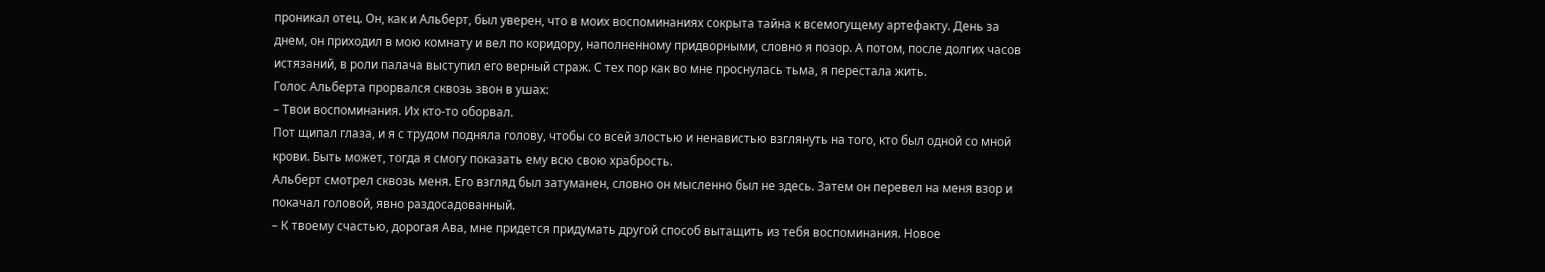проникал отец. Он, как и Альберт, был уверен, что в моих воспоминаниях сокрыта тайна к всемогущему артефакту. День за днем, он приходил в мою комнату и вел по коридору, наполненному придворными, словно я позор. А потом, после долгих часов истязаний, в роли палача выступил его верный страж. С тех пор как во мне проснулась тьма, я перестала жить.
Голос Альберта прорвался сквозь звон в ушах:
– Твои воспоминания. Их кто-то оборвал.
Пот щипал глаза, и я с трудом подняла голову, чтобы со всей злостью и ненавистью взглянуть на того, кто был одной со мной крови. Быть может, тогда я смогу показать ему всю свою храбрость.
Альберт смотрел сквозь меня. Его взгляд был затуманен, словно он мысленно был не здесь. Затем он перевел на меня взор и покачал головой, явно раздосадованный.
– К твоему счастью, дорогая Ава, мне придется придумать другой способ вытащить из тебя воспоминания. Новое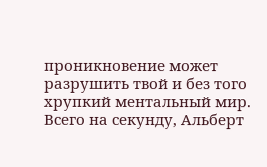проникновение может разрушить твой и без того хрупкий ментальный мир.
Всего на секунду, Альберт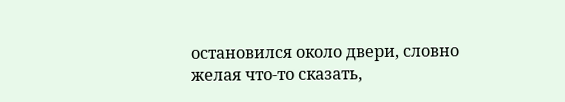остановился около двери, словно желая что-то сказать,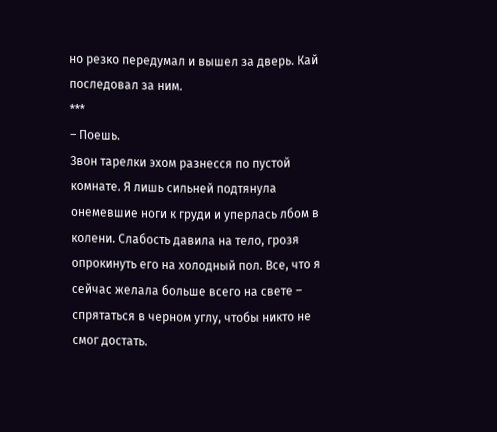но резко передумал и вышел за дверь. Кай последовал за ним.
***
– Поешь.
Звон тарелки эхом разнесся по пустой комнате. Я лишь сильней подтянула онемевшие ноги к груди и уперлась лбом в колени. Слабость давила на тело, грозя опрокинуть его на холодный пол. Все, что я сейчас желала больше всего на свете – спрятаться в черном углу, чтобы никто не смог достать.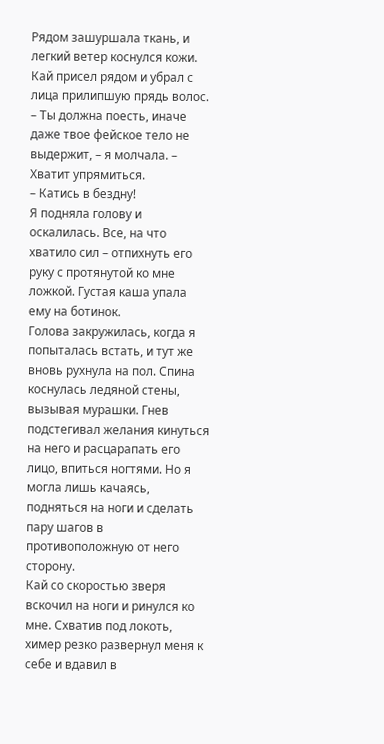Рядом зашуршала ткань, и легкий ветер коснулся кожи. Кай присел рядом и убрал с лица прилипшую прядь волос.
– Ты должна поесть, иначе даже твое фейское тело не выдержит, – я молчала. – Хватит упрямиться.
– Катись в бездну!
Я подняла голову и оскалилась. Все, на что хватило сил – отпихнуть его руку с протянутой ко мне ложкой. Густая каша упала ему на ботинок.
Голова закружилась, когда я попыталась встать, и тут же вновь рухнула на пол. Спина коснулась ледяной стены, вызывая мурашки. Гнев подстегивал желания кинуться на него и расцарапать его лицо, впиться ногтями. Но я могла лишь качаясь, подняться на ноги и сделать пару шагов в противоположную от него сторону.
Кай со скоростью зверя вскочил на ноги и ринулся ко мне. Схватив под локоть, химер резко развернул меня к себе и вдавил в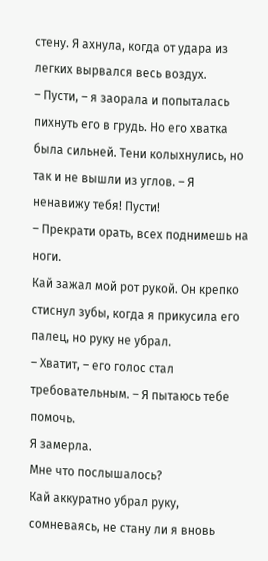стену. Я ахнула, когда от удара из легких вырвался весь воздух.
– Пусти, – я заорала и попыталась пихнуть его в грудь. Но его хватка была сильней. Тени колыхнулись, но так и не вышли из углов. – Я ненавижу тебя! Пусти!
– Прекрати орать, всех поднимешь на ноги.
Кай зажал мой рот рукой. Он крепко стиснул зубы, когда я прикусила его палец, но руку не убрал.
– Хватит, – его голос стал требовательным. – Я пытаюсь тебе помочь.
Я замерла.
Мне что послышалось?
Кай аккуратно убрал руку, сомневаясь, не стану ли я вновь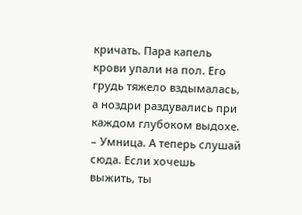кричать. Пара капель крови упали на пол. Его грудь тяжело вздымалась, а ноздри раздувались при каждом глубоком выдохе.
– Умница. А теперь слушай сюда. Если хочешь выжить, ты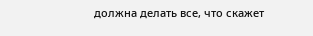должна делать все, что скажет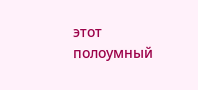этот полоумный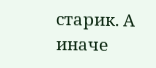старик. А иначе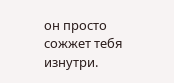он просто сожжет тебя изнутри.